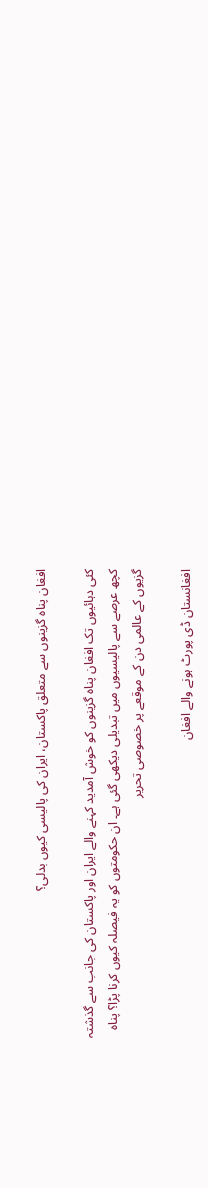افغان پناہ گزینوں سے متعلق پاکستان، ایران کی پالیسی کیوں بدلی؟

کئی دہائیوں تک افغان پناہ گزینوں کو خوش آمدید کہنے والے ایران اور پاکستان کی جانب سے گذشتہ کچھ عرصے سے پالیسیوں میں تبدیلی دیکھی گئی ہے۔ ان حکومتوں کو یہ فیصلہ کیوں کرنا پڑا؟ پناہ گزیوں کے عالمی دن کے موقعے پر خصوصی تحریر

افغانستان ڈی پورٹ ہونے والے افغان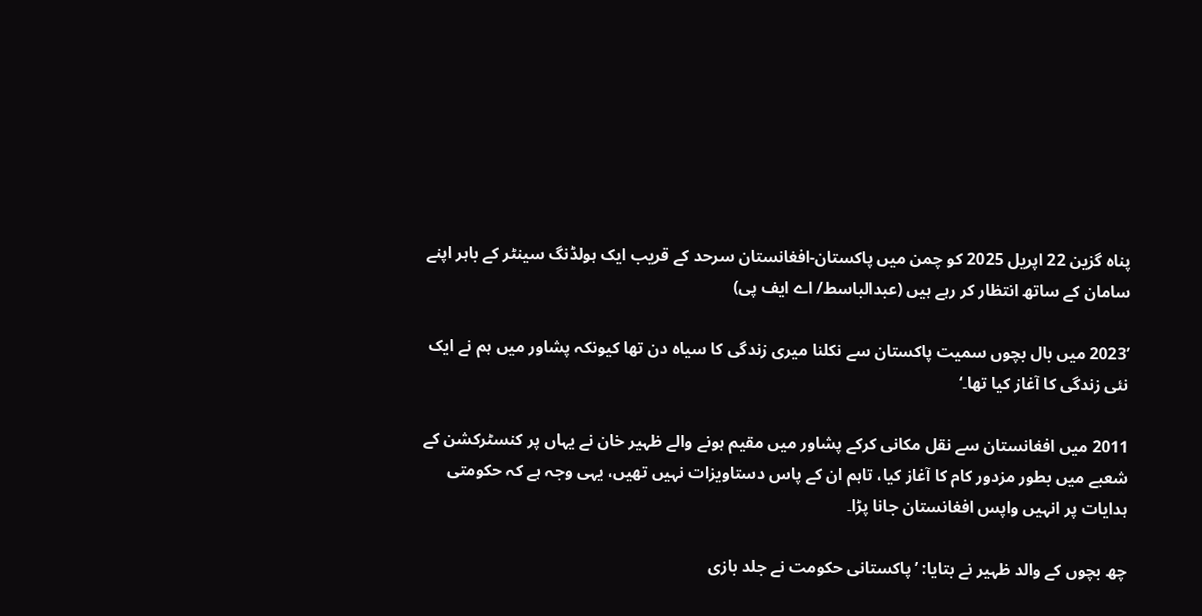پناہ گزین 22 اپریل 2025 کو چمن میں پاکستان-افغانستان سرحد کے قریب ایک ہولڈنگ سینٹر کے باہر اپنے سامان کے ساتھ انتظار کر رہے ہیں (عبدالباسط/ اے ایف پی)

’2023 میں بال بچوں سمیت پاکستان سے نکلنا میری زندگی کا سیاہ دن تھا کیونکہ پشاور میں ہم نے ایک نئی زندگی کا آغاز کیا تھا۔‘

2011 میں افغانستان سے نقل مکانی کرکے پشاور میں مقیم ہونے والے ظہیر خان نے یہاں پر کنسٹرکشن کے شعبے میں بطور مزدور کام کا آغاز کیا، تاہم ان کے پاس دستاویزات نہیں تھیں، یہی وجہ ہے کہ حکومتی ہدایات پر انہیں واپس افغانستان جانا پڑا۔

چھ بچوں کے والد ظہیر نے بتایا: ’پاکستانی حکومت نے جلد بازی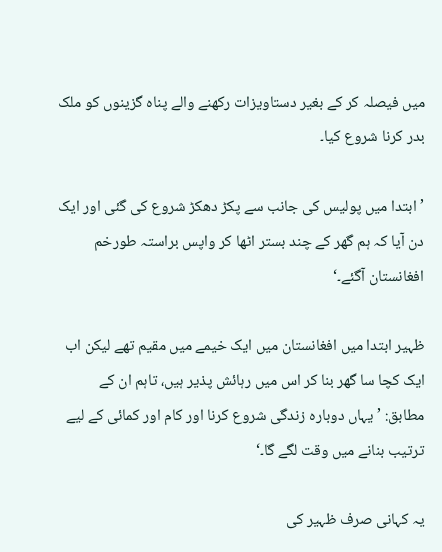میں فیصلہ کر کے بغیر دستاویزات رکھنے والے پناہ گزینوں کو ملک بدر کرنا شروع کیا۔

’ابتدا میں پولیس کی جانب سے پکڑ دھکڑ شروع کی گئی اور ایک دن آیا کہ ہم گھر کے چند بستر اٹھا کر واپس براستہ طورخم افغانستان آگئے۔‘

ظہیر ابتدا میں افغانستان میں ایک خیمے میں مقیم تھے لیکن اب ایک کچا سا گھر بنا کر اس میں رہائش پذیر ہیں، تاہم ان کے مطابق: ’یہاں دوبارہ زندگی شروع کرنا اور کام اور کمائی کے لیے ترتیب بنانے میں وقت لگے گا۔‘

یہ کہانی صرف ظہیر کی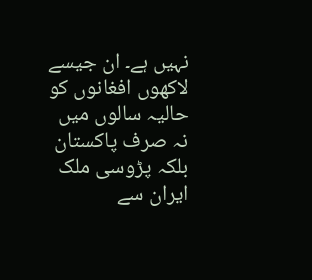نہیں ہے۔ ان جیسے لاکھوں افغانوں کو حالیہ سالوں میں نہ صرف پاکستان بلکہ پڑوسی ملک ایران سے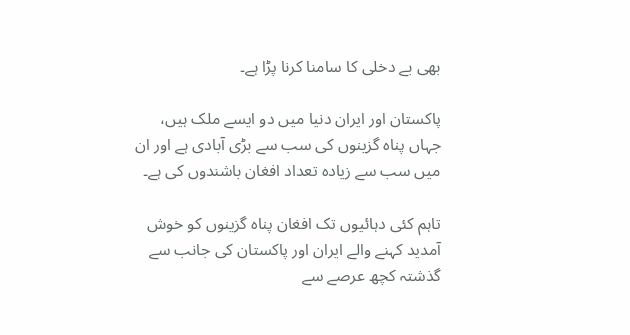بھی بے دخلی کا سامنا کرنا پڑا ہے۔

پاکستان اور ایران دنیا میں دو ایسے ملک ہیں، جہاں پناہ گزینوں کی سب سے بڑی آبادی ہے اور ان میں سب سے زیادہ تعداد افغان باشندوں کی ہے۔

تاہم کئی دہائیوں تک افغان پناہ گزینوں کو خوش آمدید کہنے والے ایران اور پاکستان کی جانب سے گذشتہ کچھ عرصے سے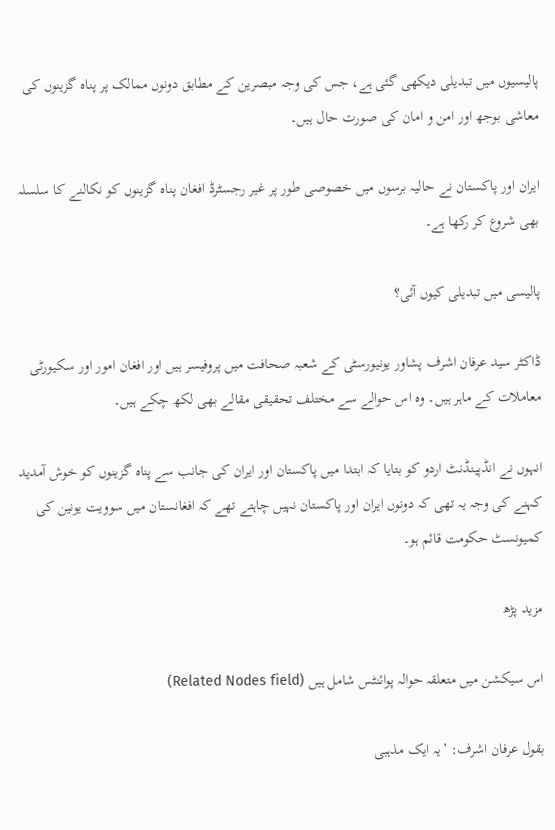پالیسیوں میں تبدیلی دیکھی گئی ہے، جس کی وجہ مبصرین کے مطابق دونوں ممالک پر پناہ گزینوں کی معاشی بوجھ اور امن و امان کی صورت حال ہیں۔

ایران اور پاکستان نے حالیہ برسوں میں خصوصی طور پر غیر رجسٹرڈ افغان پناہ گزینوں کو نکالنے کا سلسلہ بھی شروع کر رکھا ہے۔

پالیسی میں تبدیلی کیوں آئی؟

ڈاکٹر سید عرفان اشرف پشاور یونیورسٹی کے شعبہ صحافت میں پروفیسر ہیں اور افغان امور اور سکیورٹی معاملات کے ماہر ہیں۔ وہ اس حوالے سے مختلف تحقیقی مقالے بھی لکھ چکے ہیں۔

انہوں نے انڈپینڈنٹ اردو کو بتایا کہ ابتدا میں پاکستان اور ایران کی جانب سے پناہ گزینوں کو خوش آمدید کہنے کی وجہ یہ تھی کہ دونوں ایران اور پاکستان نہیں چاہتے تھے کہ افغانستان میں سوویت یونین کی کمیونسٹ حکومت قائم ہو۔

مزید پڑھ

اس سیکشن میں متعلقہ حوالہ پوائنٹس شامل ہیں (Related Nodes field)

بقول عرفان اشرف: ’یہ ایک مذہبی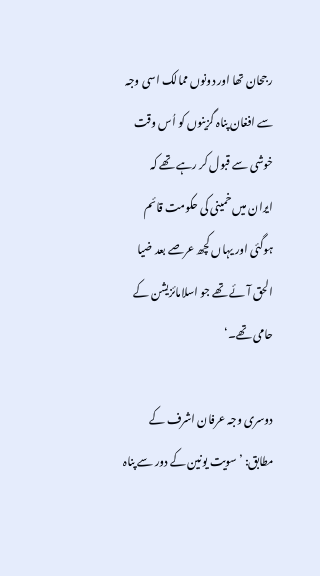رجحان تھا اور دونوں ممالک اسی وجہ سے افغان پناہ گزینوں کو اُس وقت خوشی سے قبول کر رہے تھے کہ ایران میں خمینی کی حکومت قائم ہوگئی اور یہاں کچھ عرصے بعد ضیا الحق آئے تھے جو اسلامائزیشن کے حامی تھے۔‘

دوسری وجہ عرفان اشرف کے مطابق: ’سویت یونین کے دور سے پناہ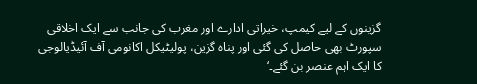گزینوں کے لیے کیمپ، خیراتی ادارے اور مغرب کی جانب سے ایک اخلاقی سپورٹ بھی حاصل کی گئی اور پناہ گزین، پولیٹیکل اکانومی آف آئیڈیالوجی کا ایک اہم عنصر بن گئے۔‘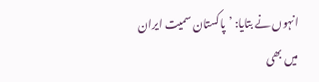انہوں نے بتایا: ’پاکستان سمیت ایران میں بھی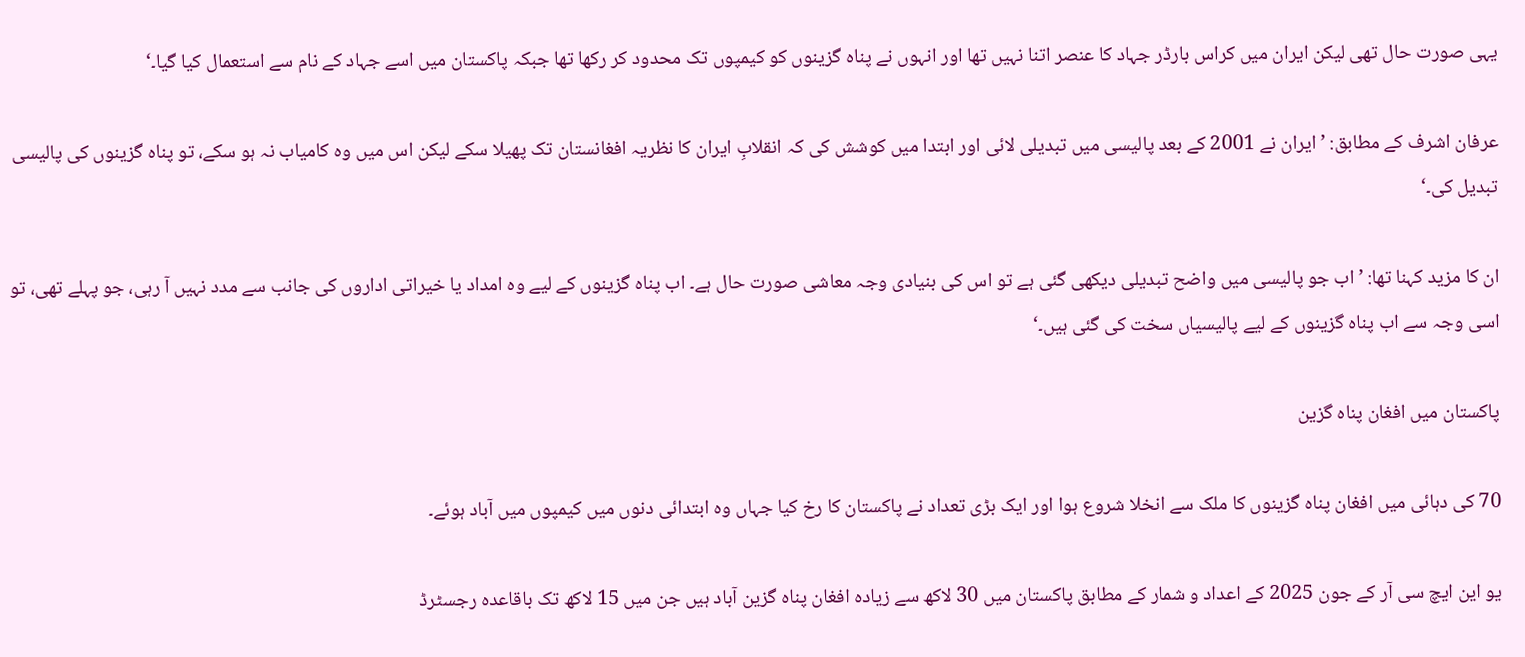یہی صورت حال تھی لیکن ایران میں کراس بارڈر جہاد کا عنصر اتنا نہیں تھا اور انہوں نے پناہ گزینوں کو کیمپوں تک محدود کر رکھا تھا جبکہ پاکستان میں اسے جہاد کے نام سے استعمال کیا گیا۔‘

عرفان اشرف کے مطابق: ’ایران نے 2001 کے بعد پالیسی میں تبدیلی لائی اور ابتدا میں کوشش کی کہ انقلابِ ایران کا نظریہ افغانستان تک پھیلا سکے لیکن اس میں وہ کامیاب نہ ہو سکے، تو پناہ گزینوں کی پالیسی تبدیل کی۔‘

ان کا مزید کہنا تھا: ’اب جو پالیسی میں واضح تبدیلی دیکھی گئی ہے تو اس کی بنیادی وجہ معاشی صورت حال ہے۔ اب پناہ گزینوں کے لیے وہ امداد یا خیراتی اداروں کی جانب سے مدد نہیں آ رہی، جو پہلے تھی، تو اسی وجہ سے اب پناہ گزینوں کے لیے پالیسیاں سخت کی گئی ہیں۔‘

پاکستان میں افغان پناہ گزین

70 کی دہائی میں افغان پناہ گزینوں کا ملک سے انخلا شروع ہوا اور ایک بڑی تعداد نے پاکستان کا رخ کیا جہاں وہ ابتدائی دنوں میں کیمپوں میں آباد ہوئے۔

یو این ایچ سی آر کے جون 2025 کے اعداد و شمار کے مطابق پاکستان میں 30 لاکھ سے زیادہ افغان پناہ گزین آباد ہیں جن میں 15 لاکھ تک باقاعدہ رجسٹرڈ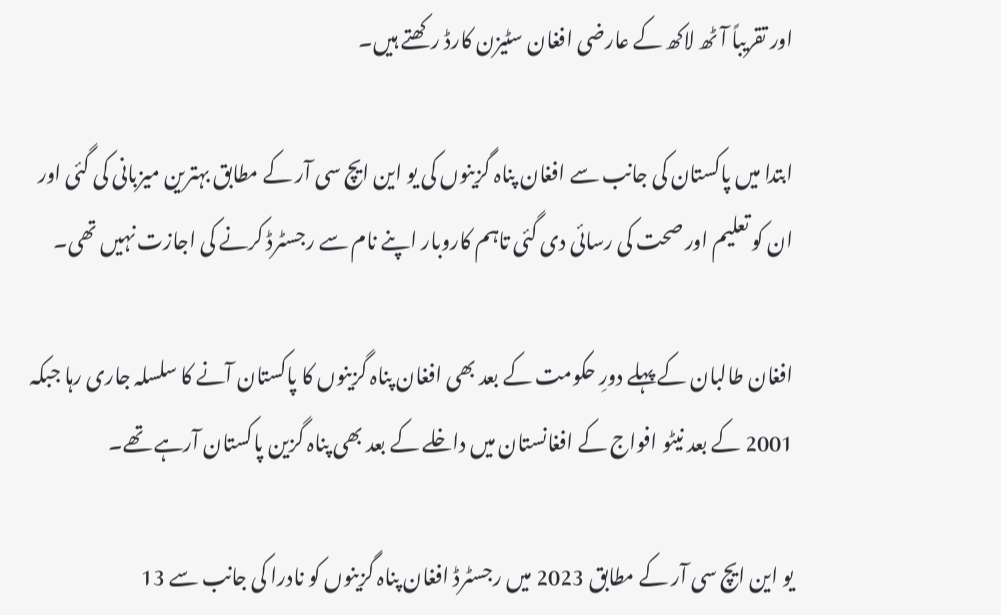اور تقریباً آٹھ لاکھ کے عارضی افغان سٹیزن کارڈ رکھتے ہیں۔

ابتدا میں پاکستان کی جانب سے افغان پناہ گزینوں کی یو این ایچ سی آر کے مطابق بہترین میزبانی کی گئی اور ان کو تعلیم اور صحت کی رسائی دی گئی تاہم کاروبار اپنے نام سے رجسٹرڈ کرنے کی اجازت نہیں تھی۔

افغان طالبان کے پہلے دورِ حکومت کے بعد بھی افغان پناہ گزینوں کا پاکستان آنے کا سلسلہ جاری رہا جبکہ 2001 کے بعد نیٹو افواج کے افغانستان میں داخلے کے بعد بھی پناہ گزین پاکستان آرہے تھے۔

یو این ایچ سی آر کے مطابق 2023 میں رجسٹرڈ افغان پناہ گزینوں کو نادرا کی جانب سے 13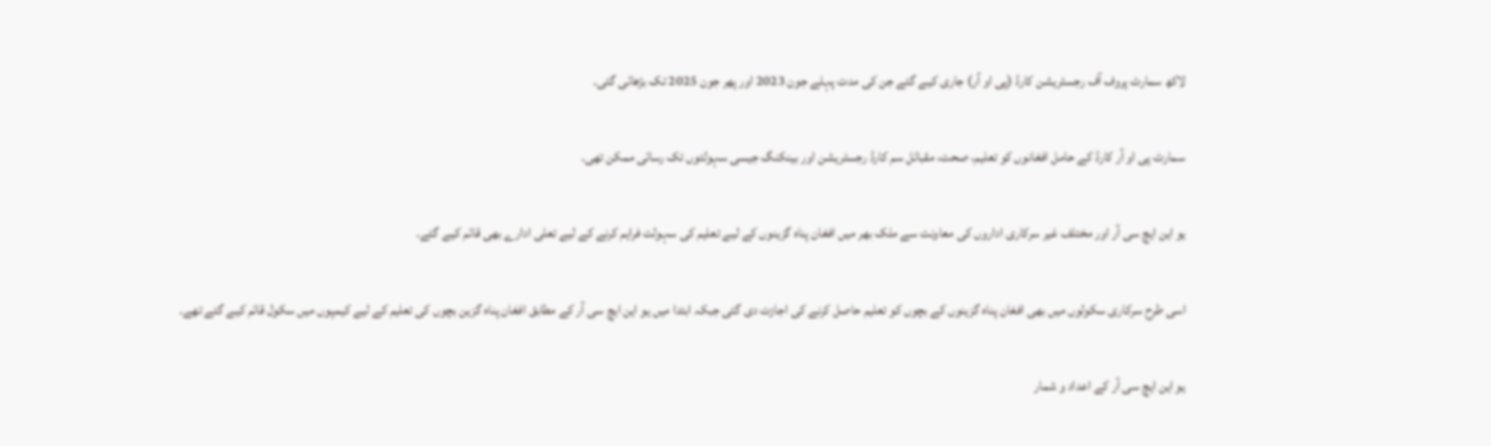لاکھ سمارٹ پروف آف رجسٹریشن کارڈ (پی او آر) جاری کیے گئے جن کی مدت پہلے جون 2023 اور پھر جون 2025 تک بڑھائی گئی۔

سمارٹ پی او آر کارڈ کے حامل افغانوں کو تعلیم، صحت، مقبائل سم کارڈ رجسٹریشن اور بینکنگ جیسی سہولتوں تک رسائی ممکن تھی۔

یو این ایچ سی آر اور مختلف غیر سرکاری اداروں کی معاونت سے ملک بھر میں افغان پناہ گزینوں کے لیے تعلیم کی سہولت فراہم کرنے کے لیے تعلی ادارے بھی قائم کیے گئے۔

اسی طرح سرکاری سکولوں میں بھی افغان پناہ گزینوں کے بچوں کو تعلیم حاصل کرنے کی اجازت دی گئی جبکہ ابتدا میں یو این ایچ سی آر کے مطابق افغان پناہ گزین بچوں کی تعلیم کے لیے کیمپوں میں سکول قائم کیے گئے تھے۔

یو این ایچ سی آر کے اعداد و شمار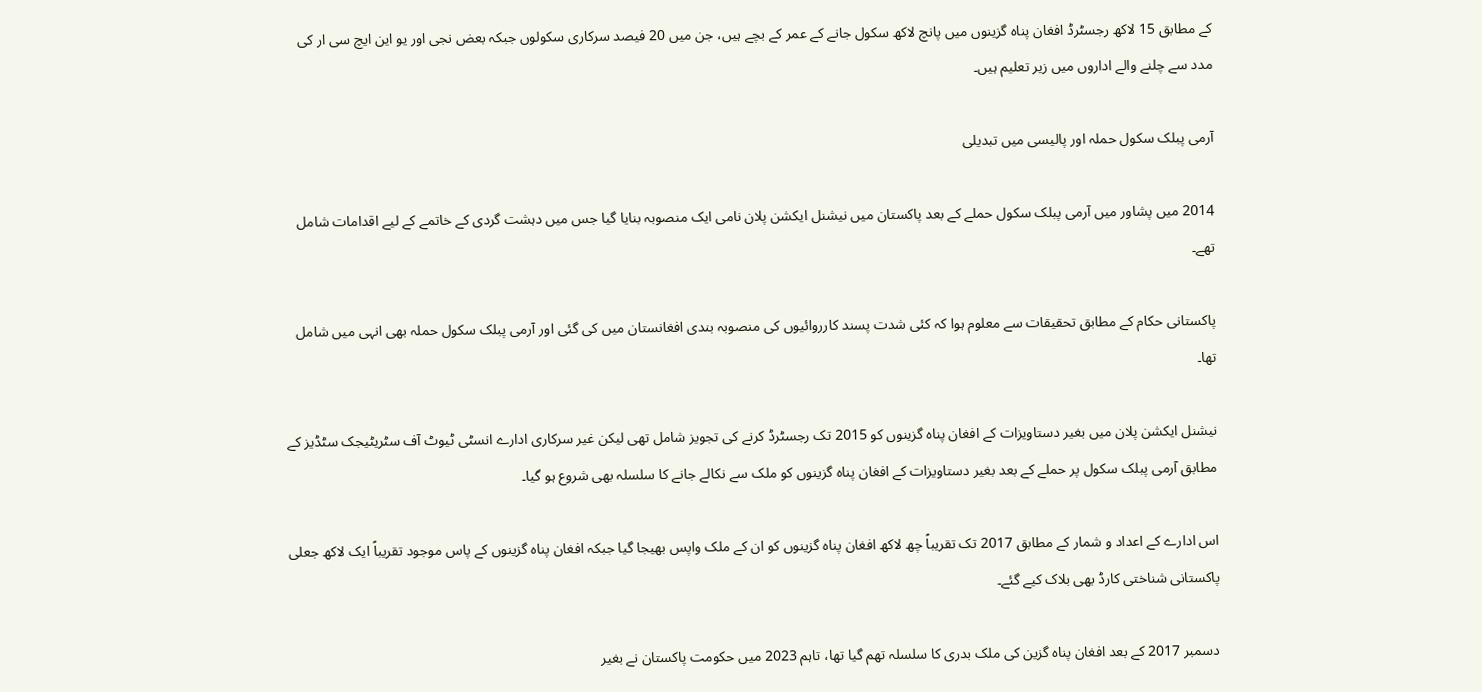کے مطابق 15 لاکھ رجسٹرڈ افغان پناہ گزینوں میں پانچ لاکھ سکول جانے کے عمر کے بچے ہیں، جن میں 20 فیصد سرکاری سکولوں جبکہ بعض نجی اور یو این ایچ سی ار کی مدد سے چلنے والے اداروں میں زیر تعلیم ہیں۔

آرمی پبلک سکول حملہ اور پالیسی میں تبدیلی

2014 میں پشاور میں آرمی پبلک سکول حملے کے بعد پاکستان میں نیشنل ایکشن پلان نامی ایک منصوبہ بنایا گیا جس میں دہشت گردی کے خاتمے کے لیے اقدامات شامل تھے۔

پاکستانی حکام کے مطابق تحقیقات سے معلوم ہوا کہ کئی شدت پسند کارروائیوں کی منصوبہ بندی افغانستان میں کی گئی اور آرمی پبلک سکول حملہ بھی انہی میں شامل تھا۔

نیشنل ایکشن پلان میں بغیر دستاویزات کے افغان پناہ گزینوں کو 2015 تک رجسٹرڈ کرنے کی تجویز شامل تھی لیکن غیر سرکاری ادارے انسٹی ٹیوٹ آف سٹریٹیجک سٹڈیز کے مطابق آرمی پبلک سکول پر حملے کے بعد بغیر دستاویزات کے افغان پناہ گزینوں کو ملک سے نکالے جانے کا سلسلہ بھی شروع ہو گیا۔

اس ادارے کے اعداد و شمار کے مطابق 2017 تک تقریباً چھ لاکھ افغان پناہ گزینوں کو ان کے ملک واپس بھیجا گیا جبکہ افغان پناہ گزینوں کے پاس موجود تقریباً ایک لاکھ جعلی پاکستانی شناختی کارڈ بھی بلاک کیے گئے۔

دسمبر 2017 کے بعد افغان پناہ گزین کی ملک بدری کا سلسلہ تھم گیا تھا، تاہم 2023 میں حکومت پاکستان نے بغیر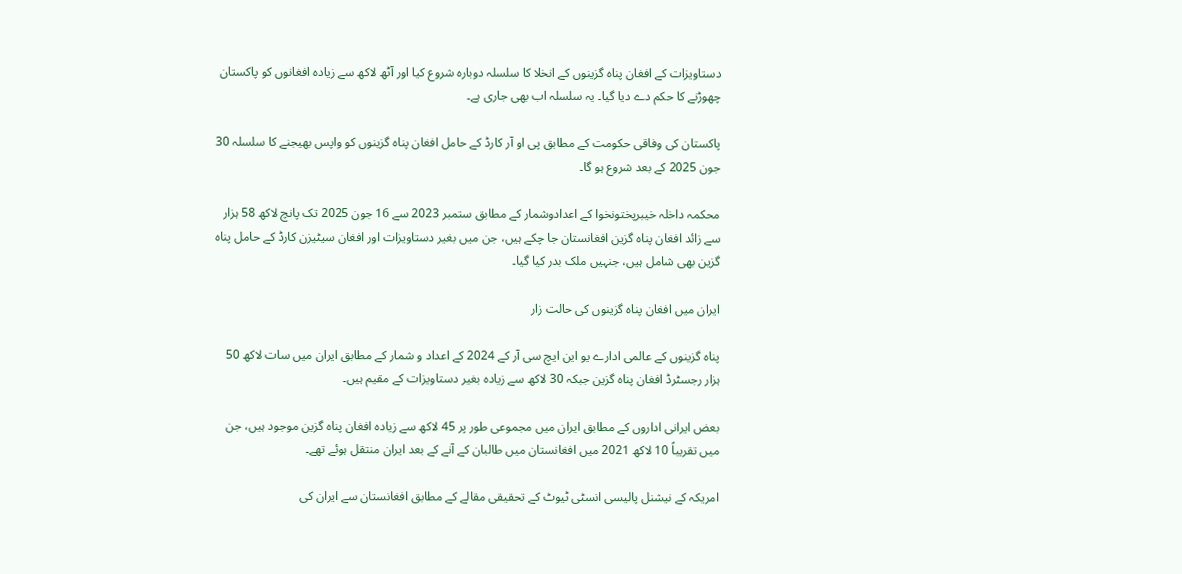دستاویزات کے افغان پناہ گزینوں کے انخلا کا سلسلہ دوبارہ شروع کیا اور آٹھ لاکھ سے زیادہ افغانوں کو پاکستان چھوڑنے کا حکم دے دیا گیا۔ یہ سلسلہ اب بھی جاری ہے۔

پاکستان کی وفاقی حکومت کے مطابق پی او آر کارڈ کے حامل افغان پناہ گزینوں کو واپس بھیجنے کا سلسلہ 30 جون 2025 کے بعد شروع ہو گا۔

محکمہ داخلہ خیبرپختونخوا کے اعدادوشمار کے مطابق ستمبر 2023 سے 16 جون 2025 تک پانچ لاکھ 58 ہزار سے زائد افغان پناہ گزین افغانستان جا چکے ہیں، جن میں بغیر دستاویزات اور افغان سیٹیزن کارڈ کے حامل پناہ گزین بھی شامل ہیں، جنہیں ملک بدر کیا گیا۔

ایران میں افغان پناہ گزینوں کی حالت زار

پناہ گزینوں کے عالمی ادارے یو این ایچ سی آر کے 2024 کے اعداد و شمار کے مطابق ایران میں سات لاکھ 50 ہزار رجسٹرڈ افغان پناہ گزین جبکہ 30 لاکھ سے زیادہ بغیر دستاویزات کے مقیم ہیں۔

بعض ایرانی اداروں کے مطابق ایران میں مجموعی طور پر 45 لاکھ سے زیادہ افغان پناہ گزین موجود ہیں، جن میں تقریباً 10 لاکھ 2021 میں افغانستان میں طالبان کے آنے کے بعد ایران منتقل ہوئے تھے۔

امریکہ کے نیشنل پالیسی انسٹی ٹیوٹ کے تحقیقی مقالے کے مطابق افغانستان سے ایران کی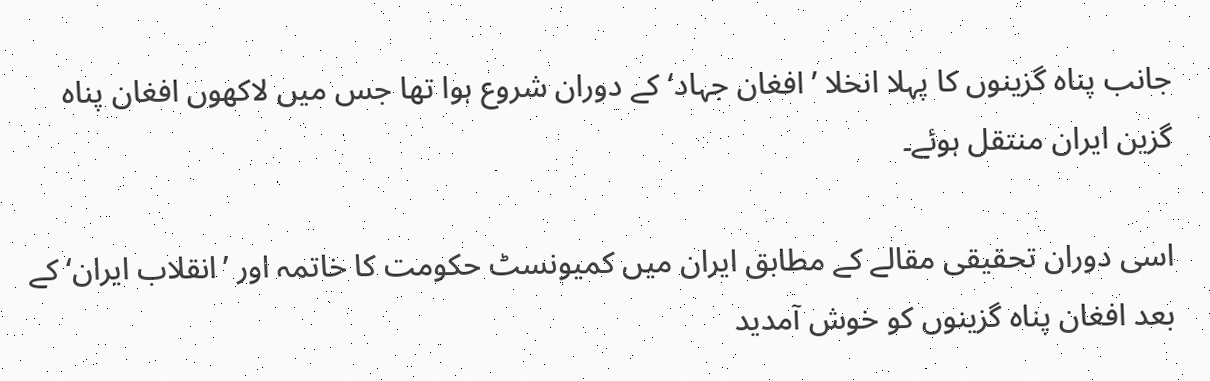جانب پناہ گزینوں کا پہلا انخلا ’افغان جہاد‘ کے دوران شروع ہوا تھا جس میں لاکھوں افغان پناہ گزین ایران منتقل ہوئے۔

اسی دوران تحقیقی مقالے کے مطابق ایران میں کمیونسٹ حکومت کا خاتمہ اور ’انقلاب ایران‘ کے بعد افغان پناہ گزینوں کو خوش آمدید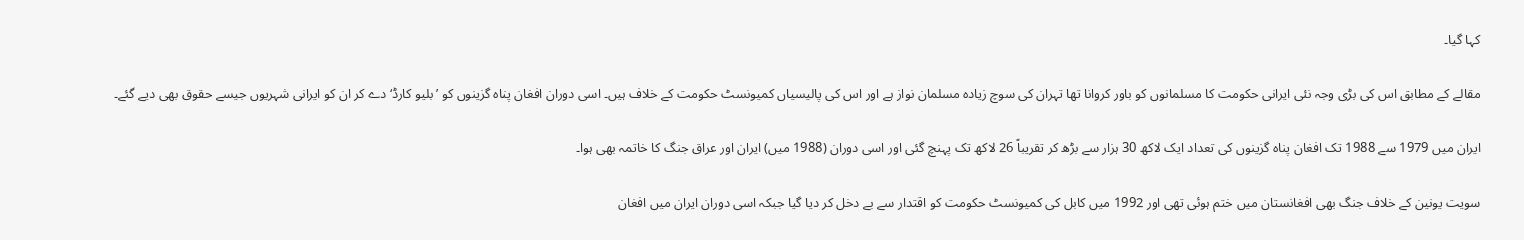کہا گیا۔

مقالے کے مطابق اس کی بڑی وجہ نئی ایرانی حکومت کا مسلمانوں کو باور کروانا تھا تہران کی سوچ زیادہ مسلمان نواز ہے اور اس کی پالیسیاں کمیونسٹ حکومت کے خلاف ہیں۔ اسی دوران افغان پناہ گزینوں کو ’بلیو کارڈ‘ دے کر ان کو ایرانی شہریوں جیسے حقوق بھی دیے گئے۔

ایران میں 1979 سے 1988 تک افغان پناہ گزینوں کی تعداد ایک لاکھ 30 ہزار سے بڑھ کر تقریباً 26 لاکھ تک پہنچ گئی اور اسی دوران (1988 میں) ایران اور عراق جنگ کا خاتمہ بھی ہوا۔

سویت یونین کے خلاف جنگ بھی افغانستان میں ختم ہوئی تھی اور 1992 میں کابل کی کمیونسٹ حکومت کو اقتدار سے بے دخل کر دیا گیا جبکہ اسی دوران ایران میں افغان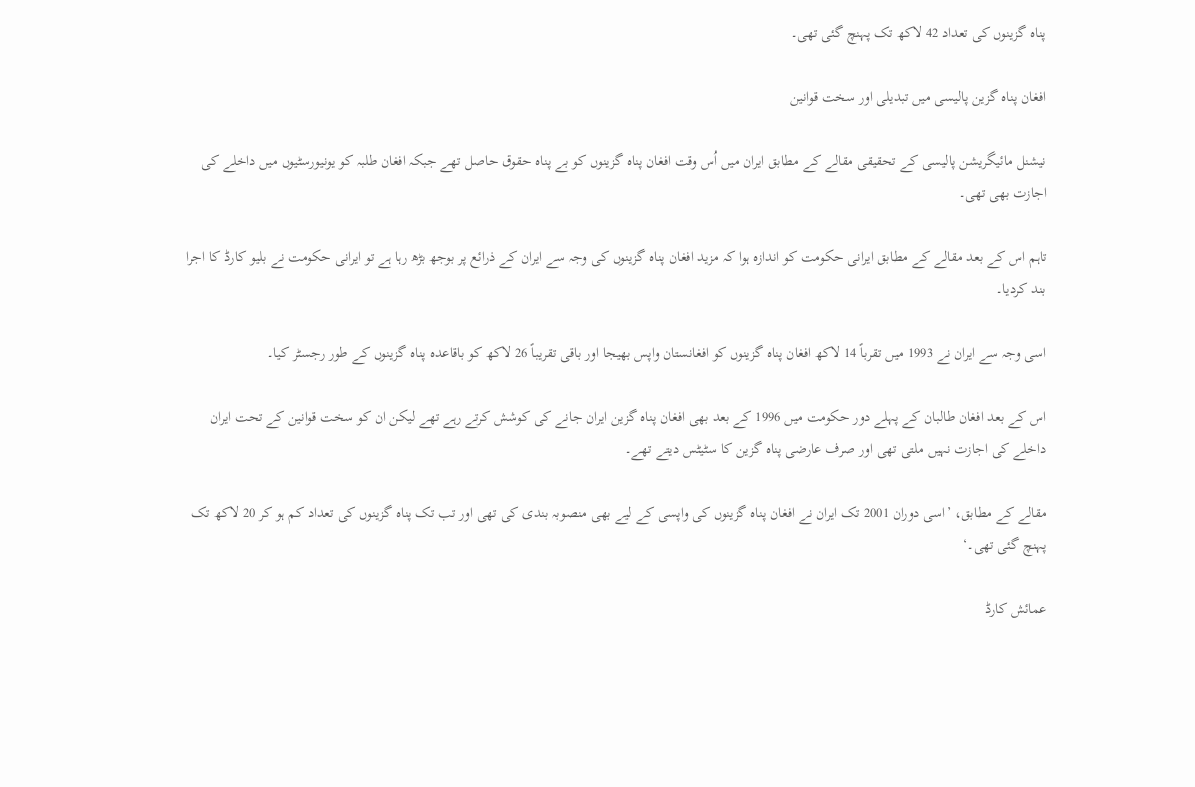پناہ گزینوں کی تعداد 42 لاکھ تک پہنچ گئی تھی۔

افغان پناہ گزین پالیسی میں تبدیلی اور سخت قوانین

نیشنل مائیگریشن پالیسی کے تحقیقی مقالے کے مطابق ایران میں اُس وقت افغان پناہ گزینوں کو بے پناہ حقوق حاصل تھے جبکہ افغان طلبہ کو یونیورسٹیوں میں داخلے کی اجازت بھی تھی۔

تاہم اس کے بعد مقالے کے مطابق ایرانی حکومت کو اندازہ ہوا کہ مزید افغان پناہ گزینوں کی وجہ سے ایران کے ذرائع پر بوجھ بڑھ رہا ہے تو ایرانی حکومت نے بلیو کارڈ کا اجرا بند کردیا۔

اسی وجہ سے ایران نے 1993 میں تقرباً 14 لاکھ افغان پناہ گزینوں کو افغانستان واپس بھیجا اور باقی تقریباً 26 لاکھ کو باقاعدہ پناہ گزینوں کے طور رجسٹر کیا۔

اس کے بعد افغان طالبان کے پہلے دور حکومت میں 1996 کے بعد بھی افغان پناہ گزین ایران جانے کی کوشش کرتے رہے تھے لیکن ان کو سخت قوانین کے تحت ایران داخلے کی اجازت نہیں ملتی تھی اور صرف عارضی پناہ گزین کا سٹیٹس دیتے تھے۔

مقالے کے مطابق، ’اسی دوران 2001 تک ایران نے افغان پناہ گزینوں کی واپسی کے لیے بھی منصوبہ بندی کی تھی اور تب تک پناہ گزینوں کی تعداد کم ہو کر 20 لاکھ تک پہنچ گئی تھی۔‘

عمائش کارڈ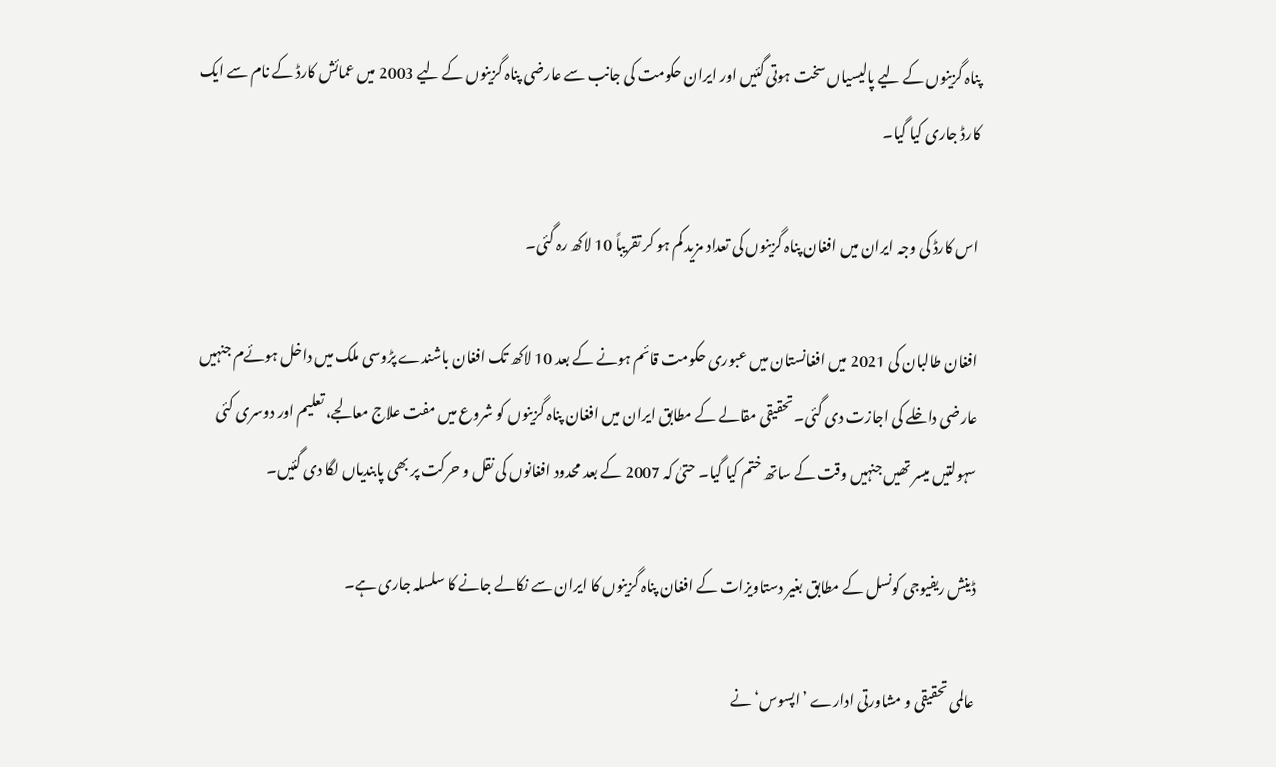پناہ گزینوں کے لیے پالیسیاں سخت ہوتی گئیں اور ایران حکومت کی جانب سے عارضی پناہ گزینوں کے لیے 2003 میں عمائش کارڈ کے نام سے ایک کارڈ جاری کیا گیا۔

اس کارڈ کی وجہ ایران میں افغان پناہ گزینوں کی تعداد مزید کم ہو کر تقریباً 10 لاکھ رہ گئی۔

افغان طالبان کی 2021 میں افغانستان میں عبوری حکومت قائم ہونے کے بعد 10 لاکھ تک افغان باشندے پڑوسی ملک میں داخل ہوئےم جنہیں عارضی داخلے کی اجازت دی گئی۔ تحقیقی مقالے کے مطابق ایران میں افغان پناہ گزینوں کو شروع میں مفت علاج معالجے، تعلیم اور دوسری کئی سہولتیں میسر تھیں جنہیں وقت کے ساتھ ختم کیا گیا۔ حتیٰ کہ 2007 کے بعد محدود افغانوں کی نقل و حرکت پر بھی پابندیاں لگا دی گئیں۔

ڈینش ریفیوجی کونسل کے مطابق بغیر دستاویزات کے افغان پناہ گزینوں کا ایران سے نکالے جانے کا سلسلہ جاری ہے۔

عالمی تحقیقی و مشاورتی ادارے ’اپسوس‘ نے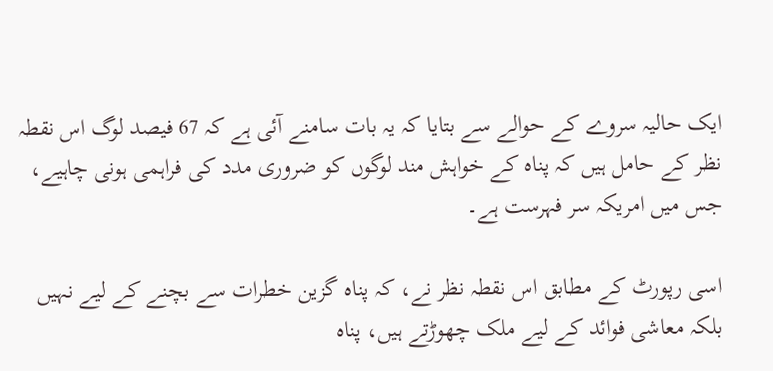ایک حالیہ سروے کے حوالے سے بتایا کہ یہ بات سامنے آئی ہے کہ 67 فیصد لوگ اس نقطہ نظر کے حامل ہیں کہ پناہ کے خواہش مند لوگوں کو ضروری مدد کی فراہمی ہونی چاہیے، جس میں امریکہ سر فہرست ہے۔

اسی رپورٹ کے مطابق اس نقطہ نظر نے، کہ پناہ گزین خطرات سے بچنے کے لیے نہیں بلکہ معاشی فوائد کے لیے ملک چھوڑتے ہیں، پناہ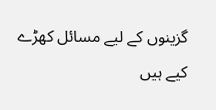گزینوں کے لیے مسائل کھڑے کیے ہیں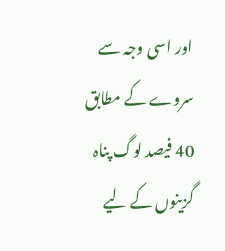اور اسی وجہ سے سروے کے مطابق 40 فیصد لوگ پناہ گزینوں کے لیے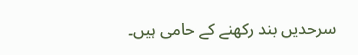سرحدیں بند رکھنے کے حامی ہیں۔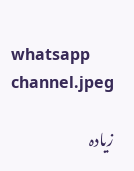whatsapp channel.jpeg

زیادہ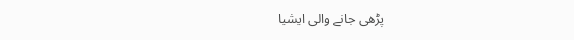پڑھی جانے والی ایشیا